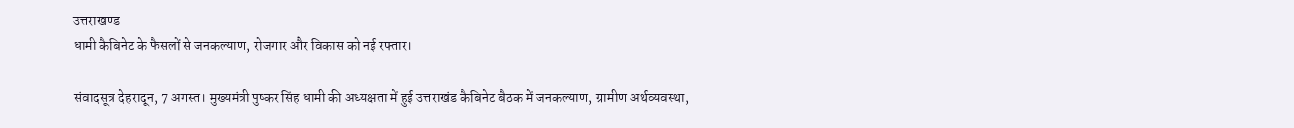उत्तराखण्ड
धामी कैबिनेट के फैसलों से जनकल्याण, रोजगार और विकास को नई रफ्तार।

संवादसूत्र देहरादून, 7 अगस्त। मुख्यमंत्री पुष्कर सिंह धामी की अध्यक्षता में हुई उत्तराखंड कैबिनेट बैठक में जनकल्याण, ग्रामीण अर्थव्यवस्था,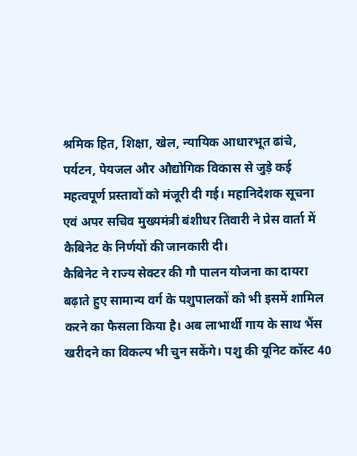श्रमिक हित, शिक्षा, खेल, न्यायिक आधारभूत ढांचे, पर्यटन, पेयजल और औद्योगिक विकास से जुड़े कई महत्वपूर्ण प्रस्तावों को मंजूरी दी गई। महानिदेशक सूचना एवं अपर सचिव मुख्यमंत्री बंशीधर तिवारी ने प्रेस वार्ता में कैबिनेट के निर्णयों की जानकारी दी।
कैबिनेट ने राज्य सेक्टर की गौ पालन योजना का दायरा बढ़ाते हुए सामान्य वर्ग के पशुपालकों को भी इसमें शामिल करने का फैसला किया है। अब लाभार्थी गाय के साथ भैंस खरीदने का विकल्प भी चुन सकेंगे। पशु की यूनिट कॉस्ट 40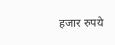हजार रुपये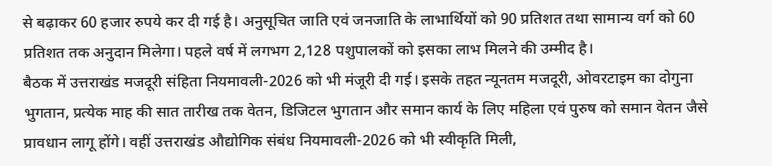से बढ़ाकर 60 हजार रुपये कर दी गई है। अनुसूचित जाति एवं जनजाति के लाभार्थियों को 90 प्रतिशत तथा सामान्य वर्ग को 60 प्रतिशत तक अनुदान मिलेगा। पहले वर्ष में लगभग 2,128 पशुपालकों को इसका लाभ मिलने की उम्मीद है।
बैठक में उत्तराखंड मजदूरी संहिता नियमावली-2026 को भी मंजूरी दी गई। इसके तहत न्यूनतम मजदूरी, ओवरटाइम का दोगुना भुगतान, प्रत्येक माह की सात तारीख तक वेतन, डिजिटल भुगतान और समान कार्य के लिए महिला एवं पुरुष को समान वेतन जैसे प्रावधान लागू होंगे। वहीं उत्तराखंड औद्योगिक संबंध नियमावली-2026 को भी स्वीकृति मिली,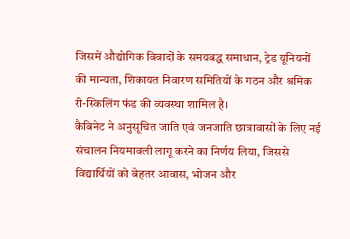जिसमें औद्योगिक विवादों के समयबद्ध समाधान, ट्रेड यूनियनों की मान्यता, शिकायत निवारण समितियों के गठन और श्रमिक री-स्किलिंग फंड की व्यवस्था शामिल है।
कैबिनेट ने अनुसूचित जाति एवं जनजाति छात्रावासों के लिए नई संचालन नियमावली लागू करने का निर्णय लिया, जिससे विद्यार्थियों को बेहतर आवास, भोजन और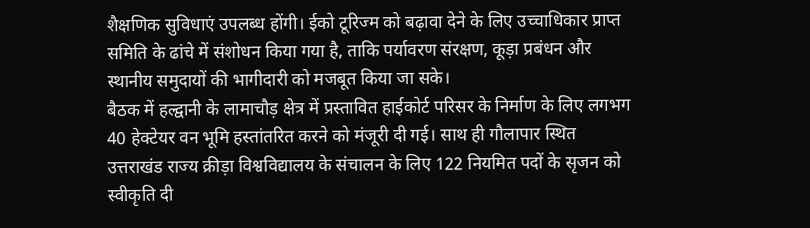शैक्षणिक सुविधाएं उपलब्ध होंगी। ईको टूरिज्म को बढ़ावा देने के लिए उच्चाधिकार प्राप्त समिति के ढांचे में संशोधन किया गया है, ताकि पर्यावरण संरक्षण, कूड़ा प्रबंधन और स्थानीय समुदायों की भागीदारी को मजबूत किया जा सके।
बैठक में हल्द्वानी के लामाचौड़ क्षेत्र में प्रस्तावित हाईकोर्ट परिसर के निर्माण के लिए लगभग 40 हेक्टेयर वन भूमि हस्तांतरित करने को मंजूरी दी गई। साथ ही गौलापार स्थित उत्तराखंड राज्य क्रीड़ा विश्वविद्यालय के संचालन के लिए 122 नियमित पदों के सृजन को स्वीकृति दी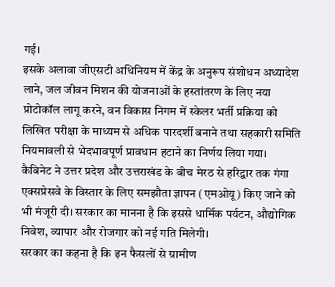गई।
इसके अलावा जीएसटी अधिनियम में केंद्र के अनुरूप संशोधन अध्यादेश लाने, जल जीवन मिशन की योजनाओं के हस्तांतरण के लिए नया प्रोटोकॉल लागू करने, वन विकास निगम में स्केलर भर्ती प्रक्रिया को लिखित परीक्षा के माध्यम से अधिक पारदर्शी बनाने तथा सहकारी समिति नियमावली से भेदभावपूर्ण प्रावधान हटाने का निर्णय लिया गया।
कैबिनेट ने उत्तर प्रदेश और उत्तराखंड के बीच मेरठ से हरिद्वार तक गंगा एक्सप्रेसवे के विस्तार के लिए समझौता ज्ञापन (एमओयू) किए जाने को भी मंजूरी दी। सरकार का मानना है कि इससे धार्मिक पर्यटन, औद्योगिक निवेश, व्यापार और रोजगार को नई गति मिलेगी।
सरकार का कहना है कि इन फैसलों से ग्रामीण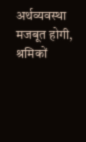अर्थव्यवस्था मजबूत होगी, श्रमिकों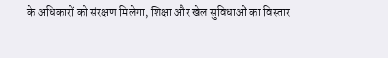के अधिकारों को संरक्षण मिलेगा, शिक्षा और खेल सुविधाओं का विस्तार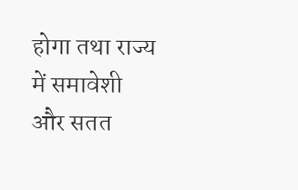होगा तथा राज्य में समावेशी और सतत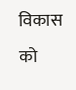विकास को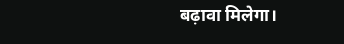बढ़ावा मिलेगा।